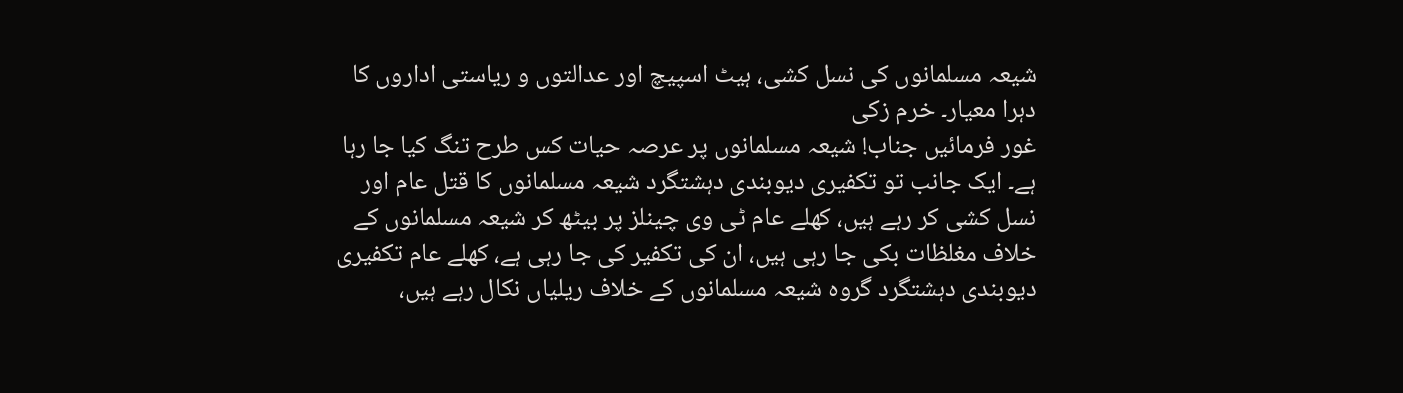شیعہ مسلمانوں کی نسل کشی، ہیٹ اسپیچ اور عدالتوں و ریاستی اداروں کا دہرا معیار۔ خرم زکی
غور فرمائیں جناب! شیعہ مسلمانوں پر عرصہ حیات کس طرح تنگ کیا جا رہا ہے۔ ایک جانب تو تکفیری دیوبندی دہشتگرد شیعہ مسلمانوں کا قتل عام اور نسل کشی کر رہے ہیں، کھلے عام ٹی وی چینلز پر بیٹھ کر شیعہ مسلمانوں کے خلاف مغلظات بکی جا رہی ہیں، ان کی تکفیر کی جا رہی ہے، کھلے عام تکفیری دیوبندی دہشتگرد گروہ شیعہ مسلمانوں کے خلاف ریلیاں نکال رہے ہیں،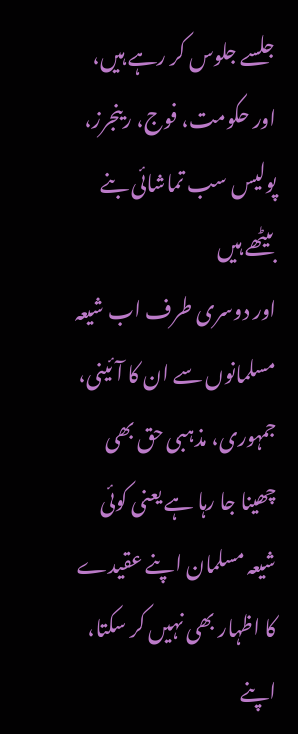جلسے جلوس کر رہے ہیں، اور حکومت، فوج، رینجرز، پولیس سب تماشائی بنے بیٹھے ہیں
اور دوسری طرف اب شیعہ مسلمانوں سے ان کا آئینی، جمہوری، مذہبی حق بھی چھینا جا رہا ہے یعنی کوئی شیعہ مسلمان اپنے عقیدے کا اظہار بھی نہیں کر سکتا، اپنے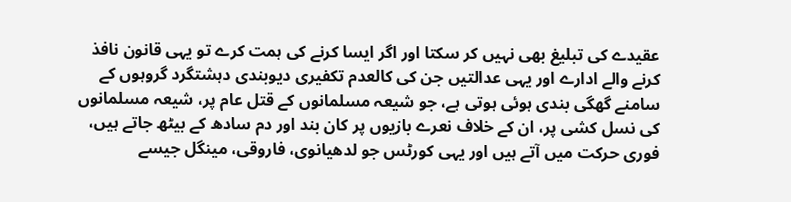عقیدے کی تبلیغ بھی نہیں کر سکتا اور اگر ایسا کرنے کی ہمت کرے تو یہی قانون نافذ کرنے والے ادارے اور یہی عدالتیں جن کی کالعدم تکفیری دیوبندی دہشتگرد گروہوں کے سامنے گھگی بندی ہوئی ہوتی ہے، جو شیعہ مسلمانوں کے قتل عام پر، شیعہ مسلمانوں کی نسل کشی پر، ان کے خلاف نعرے بازیوں پر کان بند اور دم سادھ کے بیٹھ جاتے ہیں، فوری حرکت میں آتے ہیں اور یہی کورٹس جو لدھیانوی، فاروقی، مینگل جیسے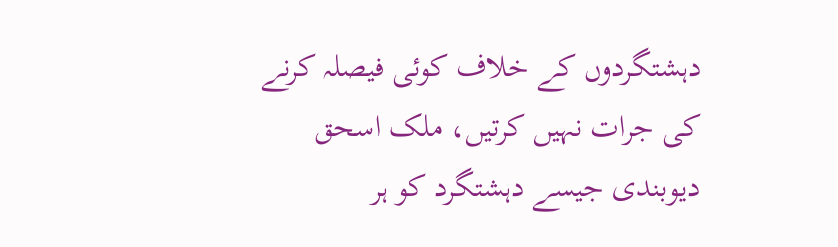دہشتگردوں کے خلاف کوئی فیصلہ کرنے کی جرات نہیں کرتیں، ملک اسحق دیوبندی جیسے دہشتگرد کو ہر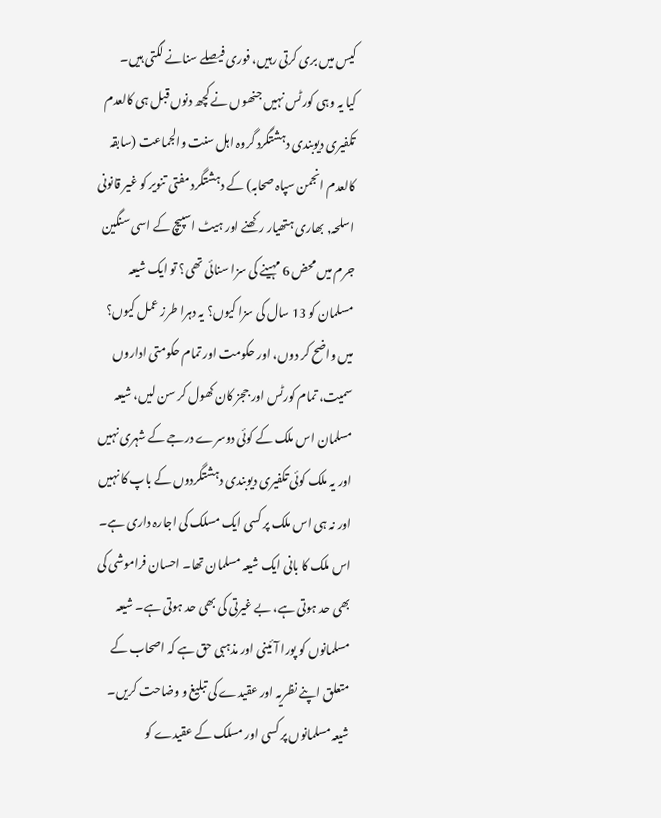کیس میں بری کرتی رہیں، فوری فیصلے سنانے لگتی ہیں۔
کیا یہ وہی کورٹس نہیں جنھوں نے کچھ دنوں قبل ہی کالعدم تکفیری دیوبندی دہشتگرد گروہ اہل سنت والجماعت (سابقہ کالعدم انجمن سپاہ صحابہ) کے دہشتگرد مفتی تنویر کو غیر قانونی اسلحہ, بھاری ہتھیار رکھنے اور ہیٹ اسپیچ کے اسی سنگین جرم میں محض 6 مہینے کی سزا سنائی تھی؟ تو ایک شیعہ مسلمان کو 13 سال کی سزا کیوں؟ یہ دہرا طرز عمل کیوں؟ میں واضح کر دوں، اور حکومت اور تمام حکومتی اداروں سمیت، تمام کورٹس اور ججز کان کھول کر سن لیں، شیعہ مسلمان اس ملک کے کوئی دوسرے درجے کے شہری نہیں اور یہ ملک کوئی تکفیری دیوبندی دہشتگردوں کے باپ کا نہیں اور نہ ہی اس ملک پر کسی ایک مسلک کی اجارہ داری ہے۔
اس ملک کا بانی ایک شیعہ مسلمان تھا۔ احسان فراموشی کی بھی حد ہوتی ہے، بے غیرتی کی بھی حد ہوتی ہے۔ شیعہ مسلمانوں کو پورا آئینی اور مذہبی حق ہے کہ اصحاب کے متعلق اپنے نظریہ اور عقیدے کی تبلیغ و وضاحت کریں۔ شیعہ مسلمانوں پر کسی اور مسلک کے عقیدے کو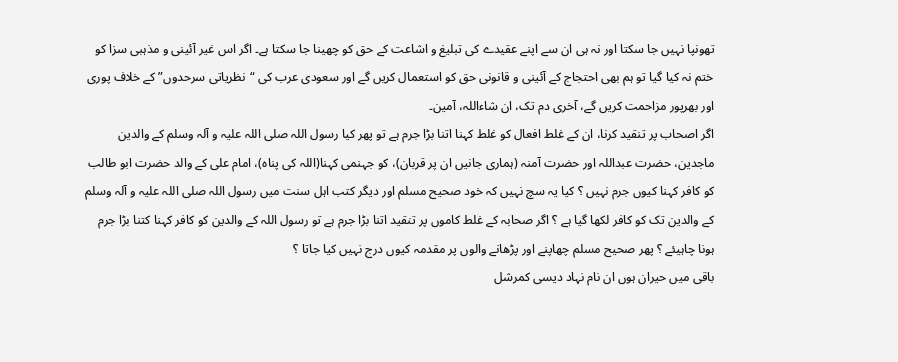تھونپا نہیں جا سکتا اور نہ ہی ان سے اپنے عقیدے کی تبلیغ و اشاعت کے حق کو چھینا جا سکتا ہے۔ اگر اس غیر آئینی و مذہبی سزا کو ختم نہ کیا گیا تو ہم بھی احتجاج کے آئینی و قانونی حق کو استعمال کریں گے اور سعودی عرب کی “نظریاتی سرحدوں” کے خلاف پوری اور بھرپور مزاحمت کریں گے، آخری دم تک، ان شاءاللہ، آمین۔
اگر اصحاب پر تنقید کرنا، ان کے غلط افعال کو غلط کہنا اتنا بڑا جرم ہے تو پھر کیا رسول اللہ صلی اللہ علیہ و آلہ وسلم کے والدین ماجدین، حضرت عبداللہ اور حضرت آمنہ (ہماری جانیں ان پر قربان)، کو جہنمی کہنا(اللہ کی پناہ)، امام علی کے والد حضرت ابو طالب کو کافر کہنا کیوں جرم نہیں ؟ کیا یہ سچ نہیں کہ خود صحیح مسلم اور دیگر کتب اہل سنت میں رسول اللہ صلی اللہ علیہ و آلہ وسلم کے والدین تک کو کافر لکھا گیا ہے ؟ اگر صحابہ کے غلط کاموں پر تنقید اتنا بڑا جرم ہے تو رسول اللہ کے والدین کو کافر کہنا کتنا بڑا جرم ہونا چاہیئے ؟ پھر صحیح مسلم چھاپنے اور پڑھانے والوں پر مقدمہ کیوں درج نہیں کیا جاتا ؟
باقی میں حیران ہوں ان نام نہاد دیسی کمرشل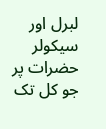لبرل اور سیکولر حضرات پر جو کل تک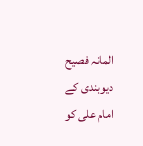المانہ فصیح دیوبندی کے امام علی کو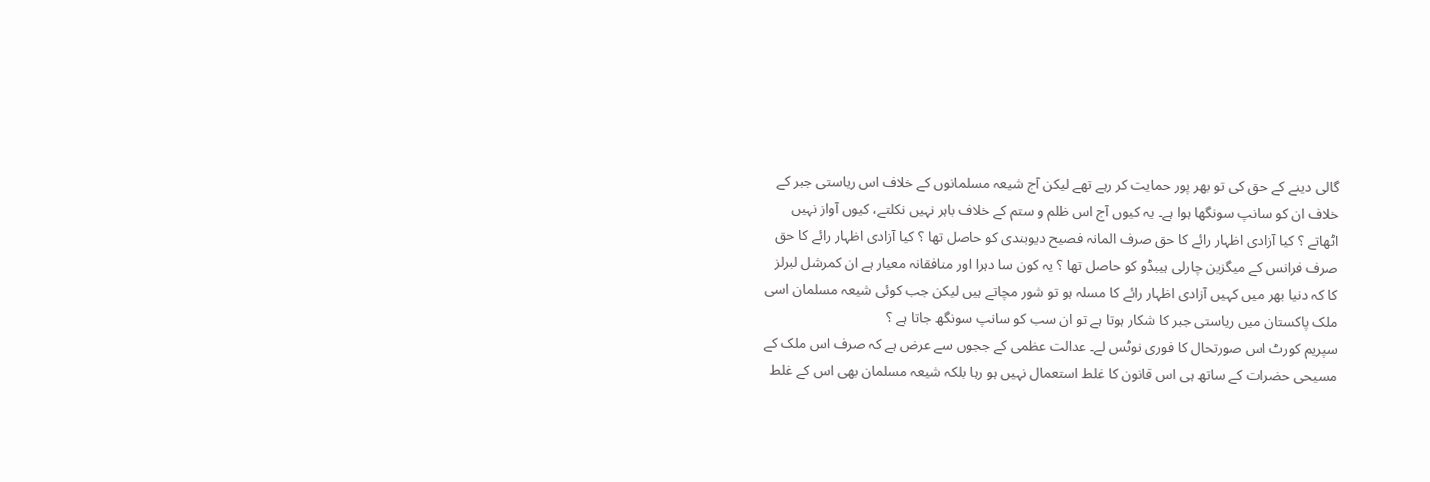گالی دینے کے حق کی تو بھر پور حمایت کر رہے تھے لیکن آج شیعہ مسلمانوں کے خلاف اس ریاستی جبر کے خلاف ان کو سانپ سونگھا ہوا ہے۔ یہ کیوں آج اس ظلم و ستم کے خلاف باہر نہیں نکلتے، کیوں آواز نہیں اٹھاتے ؟ کیا آزادی اظہار رائے کا حق صرف المانہ فصیح دیوبندی کو حاصل تھا ؟ کیا آزادی اظہار رائے کا حق صرف فرانس کے میگزین چارلی ہیبڈو کو حاصل تھا ؟ یہ کون سا دہرا اور منافقانہ معیار ہے ان کمرشل لبرلز کا کہ دنیا بھر میں کہیں آزادی اظہار رائے کا مسلہ ہو تو شور مچاتے ہیں لیکن جب کوئی شیعہ مسلمان اسی ملک پاکستان میں ریاستی جبر کا شکار ہوتا ہے تو ان سب کو سانپ سونگھ جاتا ہے ؟
سپریم کورٹ اس صورتحال کا فوری نوٹس لے۔ عدالت عظمی کے ججوں سے عرض ہے کہ صرف اس ملک کے مسیحی حضرات کے ساتھ ہی اس قانون کا غلط استعمال نہیں ہو رہا بلکہ شیعہ مسلمان بھی اس کے غلط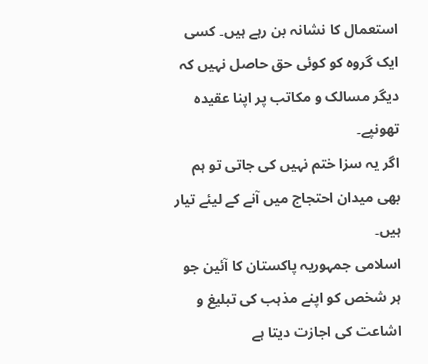استعمال کا نشانہ بن رہے ہیں۔ کسی ایک گروہ کو کوئی حق حاصل نہیں کہ دیگر مسالک و مکاتب پر اپنا عقیدہ تھونپے۔
اگر یہ سزا ختم نہیں کی جاتی تو ہم بھی میدان احتجاج میں آنے کے لیئے تیار ہیں۔
اسلامی جمہوریہ پاکستان کا آئین جو ہر شخص کو اپنے مذہب کی تبلیغ و اشاعت کی اجازت دیتا ہے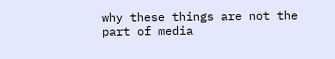why these things are not the part of media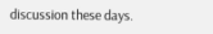discussion these days.